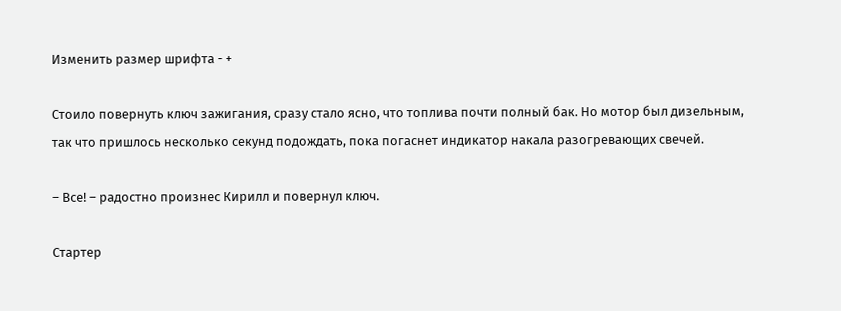Изменить размер шрифта - +

Стоило повернуть ключ зажигания, сразу стало ясно, что топлива почти полный бак. Но мотор был дизельным, так что пришлось несколько секунд подождать, пока погаснет индикатор накала разогревающих свечей.

– Все! – радостно произнес Кирилл и повернул ключ.

Стартер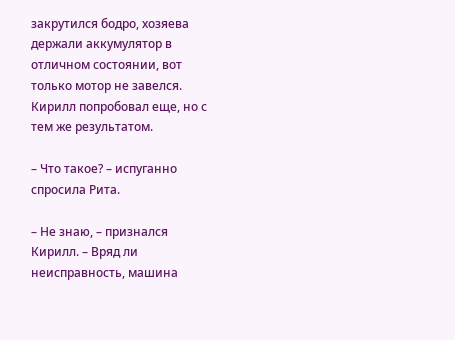закрутился бодро, хозяева держали аккумулятор в отличном состоянии, вот только мотор не завелся. Кирилл попробовал еще, но с тем же результатом.

– Что такое? – испуганно спросила Рита.

– Не знаю, – признался Кирилл. – Вряд ли неисправность, машина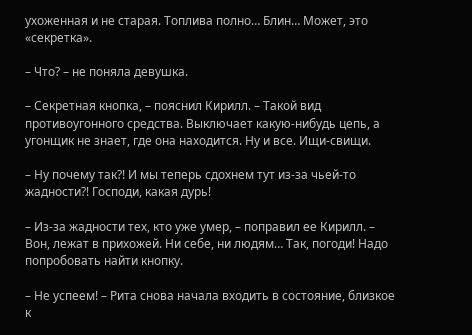ухоженная и не старая. Топлива полно… Блин… Может, это «секретка».

– Что? – не поняла девушка.

– Секретная кнопка, – пояснил Кирилл. – Такой вид противоугонного средства. Выключает какую-нибудь цепь, а угонщик не знает, где она находится. Ну и все. Ищи-свищи.

– Ну почему так?! И мы теперь сдохнем тут из-за чьей-то жадности?! Господи, какая дурь!

– Из-за жадности тех, кто уже умер, – поправил ее Кирилл. – Вон, лежат в прихожей. Ни себе, ни людям… Так, погоди! Надо попробовать найти кнопку.

– Не успеем! – Рита снова начала входить в состояние, близкое к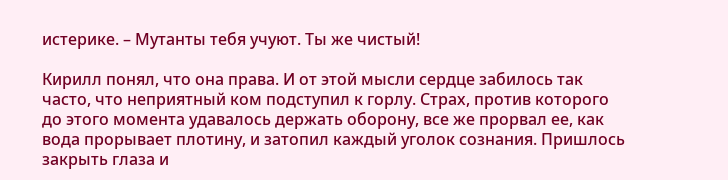истерике. – Мутанты тебя учуют. Ты же чистый!

Кирилл понял, что она права. И от этой мысли сердце забилось так часто, что неприятный ком подступил к горлу. Страх, против которого до этого момента удавалось держать оборону, все же прорвал ее, как вода прорывает плотину, и затопил каждый уголок сознания. Пришлось закрыть глаза и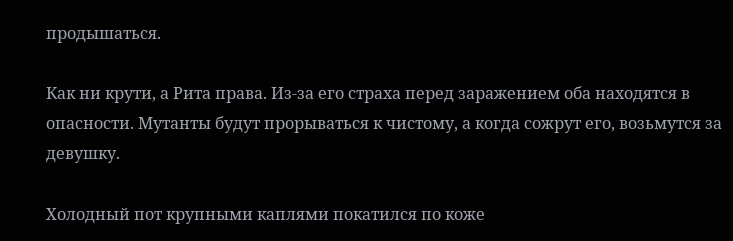продышаться.

Как ни крути, а Рита права. Из-за его страха перед заражением оба находятся в опасности. Мутанты будут прорываться к чистому, а когда сожрут его, возьмутся за девушку.

Холодный пот крупными каплями покатился по коже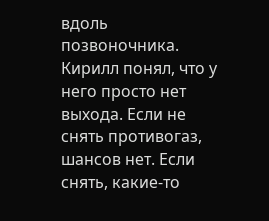вдоль позвоночника. Кирилл понял, что у него просто нет выхода. Если не снять противогаз, шансов нет. Если снять, какие-то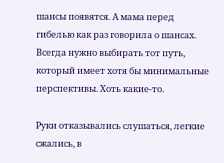шансы появятся. А мама перед гибелью как раз говорила о шансах. Всегда нужно выбирать тот путь, который имеет хотя бы минимальные перспективы. Хоть какие-то.

Руки отказывались слушаться, легкие сжались, в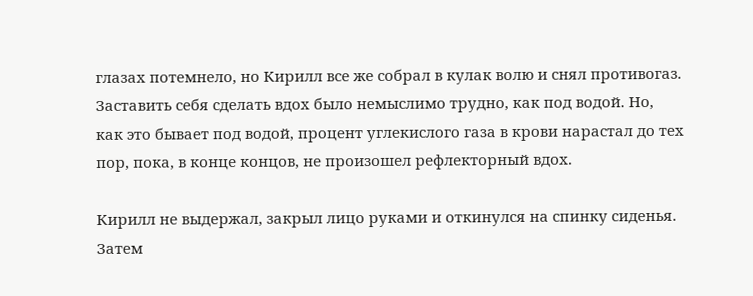глазах потемнело, но Кирилл все же собрал в кулак волю и снял противогаз. Заставить себя сделать вдох было немыслимо трудно, как под водой. Но, как это бывает под водой, процент углекислого газа в крови нарастал до тех пор, пока, в конце концов, не произошел рефлекторный вдох.

Кирилл не выдержал, закрыл лицо руками и откинулся на спинку сиденья. Затем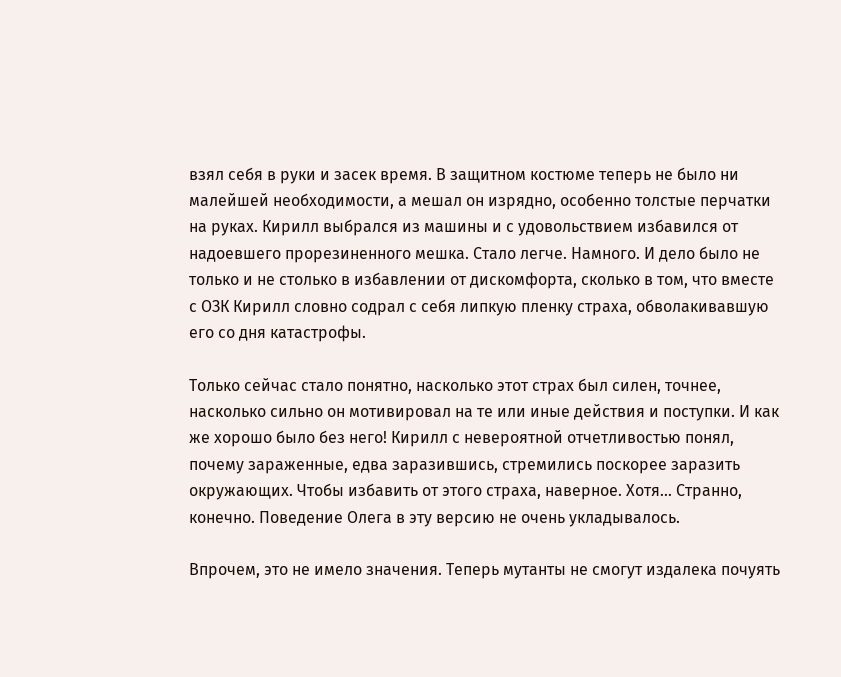взял себя в руки и засек время. В защитном костюме теперь не было ни малейшей необходимости, а мешал он изрядно, особенно толстые перчатки на руках. Кирилл выбрался из машины и с удовольствием избавился от надоевшего прорезиненного мешка. Стало легче. Намного. И дело было не только и не столько в избавлении от дискомфорта, сколько в том, что вместе с ОЗК Кирилл словно содрал с себя липкую пленку страха, обволакивавшую его со дня катастрофы.

Только сейчас стало понятно, насколько этот страх был силен, точнее, насколько сильно он мотивировал на те или иные действия и поступки. И как же хорошо было без него! Кирилл с невероятной отчетливостью понял, почему зараженные, едва заразившись, стремились поскорее заразить окружающих. Чтобы избавить от этого страха, наверное. Хотя… Странно, конечно. Поведение Олега в эту версию не очень укладывалось.

Впрочем, это не имело значения. Теперь мутанты не смогут издалека почуять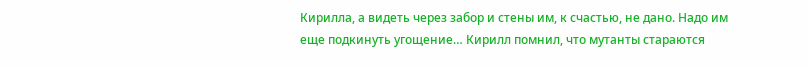Кирилла, а видеть через забор и стены им, к счастью, не дано. Надо им еще подкинуть угощение… Кирилл помнил, что мутанты стараются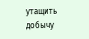утащить добычу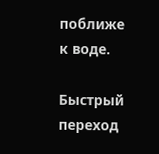поближе к воде.

Быстрый переход